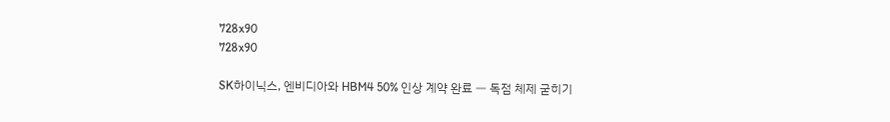728x90
728x90

SK하이닉스, 엔비디아와 HBM4 50% 인상 계약 완료 ㅡ 독점 체제 굳히기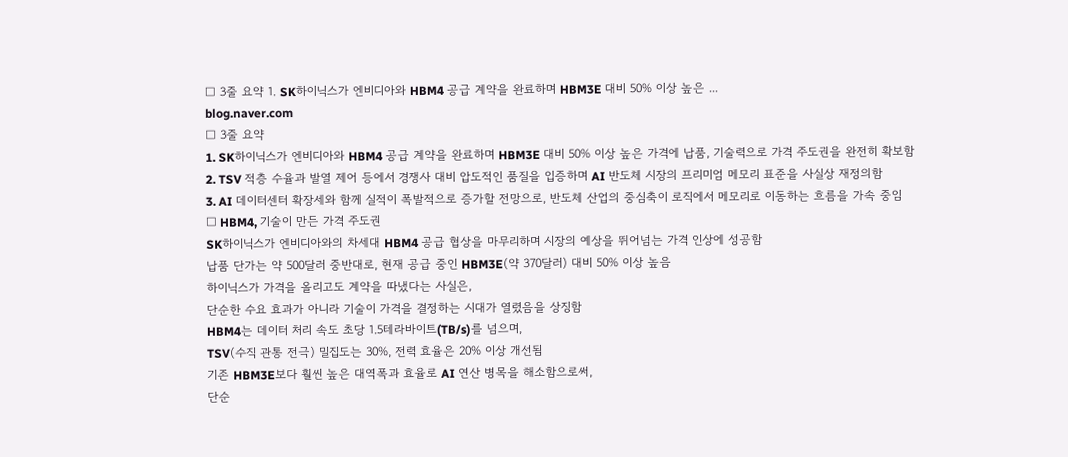□ 3줄 요약 1. SK하이닉스가 엔비디아와 HBM4 공급 계약을 완료하며 HBM3E 대비 50% 이상 높은 ...
blog.naver.com
□ 3줄 요약
1. SK하이닉스가 엔비디아와 HBM4 공급 계약을 완료하며 HBM3E 대비 50% 이상 높은 가격에 납품, 기술력으로 가격 주도권을 완전히 확보함
2. TSV 적층 수율과 발열 제어 등에서 경쟁사 대비 압도적인 품질을 입증하며 AI 반도체 시장의 프리미엄 메모리 표준을 사실상 재정의함
3. AI 데이터센터 확장세와 함께 실적이 폭발적으로 증가할 전망으로, 반도체 산업의 중심축이 로직에서 메모리로 이동하는 흐름을 가속 중임
□ HBM4, 기술이 만든 가격 주도권
SK하이닉스가 엔비디아와의 차세대 HBM4 공급 협상을 마무리하며 시장의 예상을 뛰어넘는 가격 인상에 성공함
납품 단가는 약 500달러 중반대로, 현재 공급 중인 HBM3E(약 370달러) 대비 50% 이상 높음
하이닉스가 가격을 올리고도 계약을 따냈다는 사실은,
단순한 수요 효과가 아니라 기술이 가격을 결정하는 시대가 열렸음을 상징함
HBM4는 데이터 처리 속도 초당 1.5테라바이트(TB/s)를 넘으며,
TSV(수직 관통 전극) 밀집도는 30%, 전력 효율은 20% 이상 개선됨
기존 HBM3E보다 훨씬 높은 대역폭과 효율로 AI 연산 병목을 해소함으로써,
단순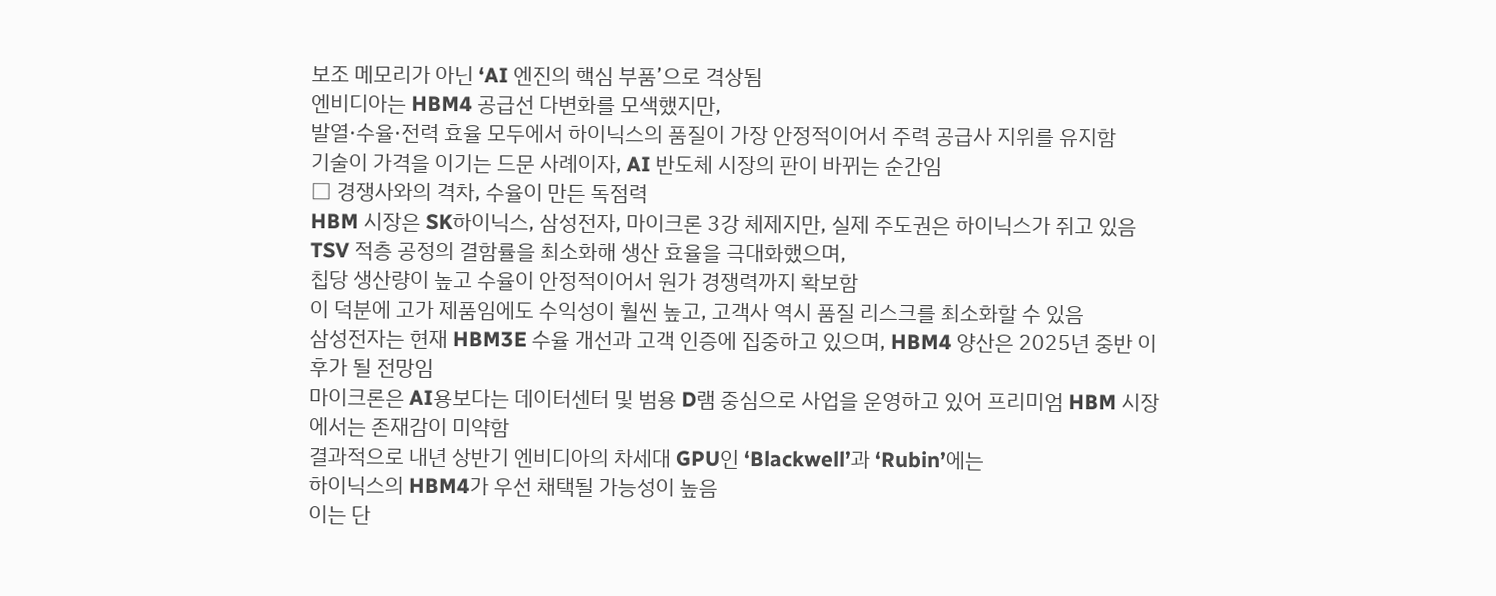보조 메모리가 아닌 ‘AI 엔진의 핵심 부품’으로 격상됨
엔비디아는 HBM4 공급선 다변화를 모색했지만,
발열·수율·전력 효율 모두에서 하이닉스의 품질이 가장 안정적이어서 주력 공급사 지위를 유지함
기술이 가격을 이기는 드문 사례이자, AI 반도체 시장의 판이 바뀌는 순간임
□ 경쟁사와의 격차, 수율이 만든 독점력
HBM 시장은 SK하이닉스, 삼성전자, 마이크론 3강 체제지만, 실제 주도권은 하이닉스가 쥐고 있음
TSV 적층 공정의 결함률을 최소화해 생산 효율을 극대화했으며,
칩당 생산량이 높고 수율이 안정적이어서 원가 경쟁력까지 확보함
이 덕분에 고가 제품임에도 수익성이 훨씬 높고, 고객사 역시 품질 리스크를 최소화할 수 있음
삼성전자는 현재 HBM3E 수율 개선과 고객 인증에 집중하고 있으며, HBM4 양산은 2025년 중반 이후가 될 전망임
마이크론은 AI용보다는 데이터센터 및 범용 D램 중심으로 사업을 운영하고 있어 프리미엄 HBM 시장에서는 존재감이 미약함
결과적으로 내년 상반기 엔비디아의 차세대 GPU인 ‘Blackwell’과 ‘Rubin’에는
하이닉스의 HBM4가 우선 채택될 가능성이 높음
이는 단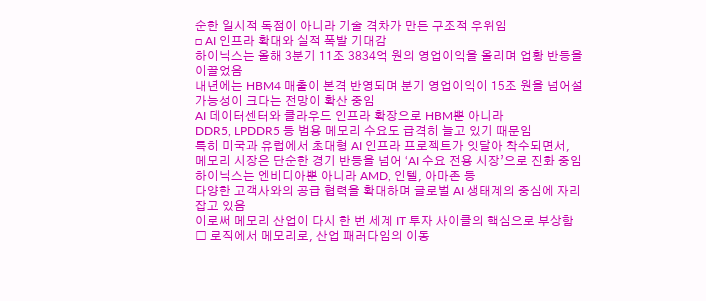순한 일시적 독점이 아니라 기술 격차가 만든 구조적 우위임
□ AI 인프라 확대와 실적 폭발 기대감
하이닉스는 올해 3분기 11조 3834억 원의 영업이익을 올리며 업황 반등을 이끌었음
내년에는 HBM4 매출이 본격 반영되며 분기 영업이익이 15조 원을 넘어설 가능성이 크다는 전망이 확산 중임
AI 데이터센터와 클라우드 인프라 확장으로 HBM뿐 아니라
DDR5, LPDDR5 등 범용 메모리 수요도 급격히 늘고 있기 때문임
특히 미국과 유럽에서 초대형 AI 인프라 프로젝트가 잇달아 착수되면서,
메모리 시장은 단순한 경기 반등을 넘어 ‘AI 수요 전용 시장’으로 진화 중임
하이닉스는 엔비디아뿐 아니라 AMD, 인텔, 아마존 등
다양한 고객사와의 공급 협력을 확대하며 글로벌 AI 생태계의 중심에 자리 잡고 있음
이로써 메모리 산업이 다시 한 번 세계 IT 투자 사이클의 핵심으로 부상함
□ 로직에서 메모리로, 산업 패러다임의 이동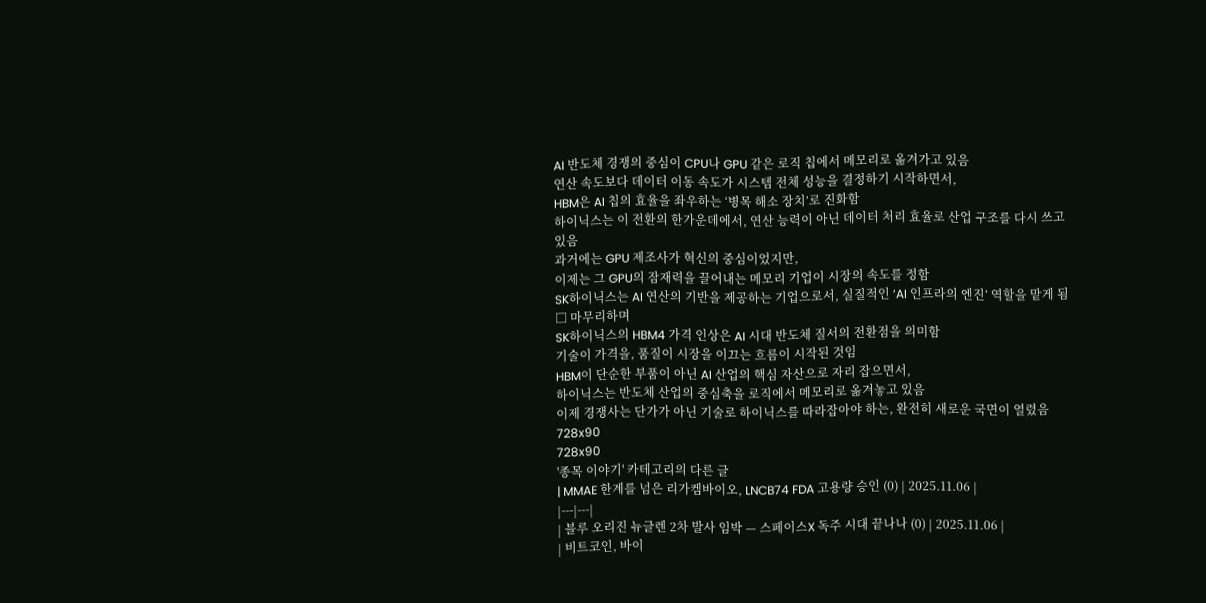AI 반도체 경쟁의 중심이 CPU나 GPU 같은 로직 칩에서 메모리로 옮겨가고 있음
연산 속도보다 데이터 이동 속도가 시스템 전체 성능을 결정하기 시작하면서,
HBM은 AI 칩의 효율을 좌우하는 ‘병목 해소 장치’로 진화함
하이닉스는 이 전환의 한가운데에서, 연산 능력이 아닌 데이터 처리 효율로 산업 구조를 다시 쓰고 있음
과거에는 GPU 제조사가 혁신의 중심이었지만,
이제는 그 GPU의 잠재력을 끌어내는 메모리 기업이 시장의 속도를 정함
SK하이닉스는 AI 연산의 기반을 제공하는 기업으로서, 실질적인 ‘AI 인프라의 엔진’ 역할을 맡게 됨
□ 마무리하며
SK하이닉스의 HBM4 가격 인상은 AI 시대 반도체 질서의 전환점을 의미함
기술이 가격을, 품질이 시장을 이끄는 흐름이 시작된 것임
HBM이 단순한 부품이 아닌 AI 산업의 핵심 자산으로 자리 잡으면서,
하이닉스는 반도체 산업의 중심축을 로직에서 메모리로 옮겨놓고 있음
이제 경쟁사는 단가가 아닌 기술로 하이닉스를 따라잡아야 하는, 완전히 새로운 국면이 열렸음
728x90
728x90
'종목 이야기' 카테고리의 다른 글
| MMAE 한계를 넘은 리가켐바이오, LNCB74 FDA 고용량 승인 (0) | 2025.11.06 |
|---|---|
| 블루 오리진 뉴글렌 2차 발사 임박 — 스페이스X 독주 시대 끝나나 (0) | 2025.11.06 |
| 비트코인, 바이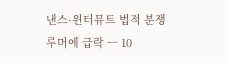낸스·윈터뮤트 법적 분쟁 루머에 급락 ㅡ 10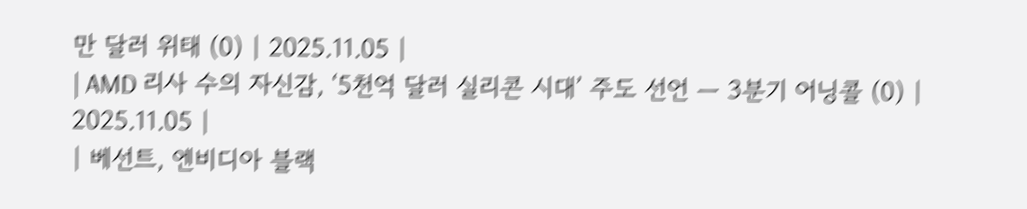만 달러 위태 (0) | 2025.11.05 |
| AMD 리사 수의 자신감, ‘5천억 달러 실리콘 시대’ 주도 선언 ㅡ 3분기 어닝콜 (0) | 2025.11.05 |
| 베선트, 엔비디아 블랙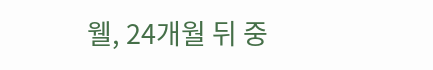웰, 24개월 뒤 중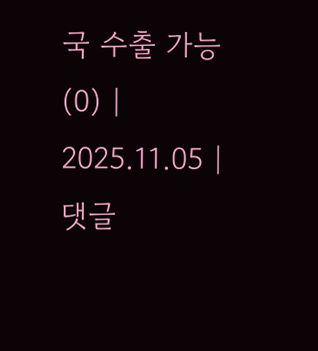국 수출 가능 (0) | 2025.11.05 |
댓글